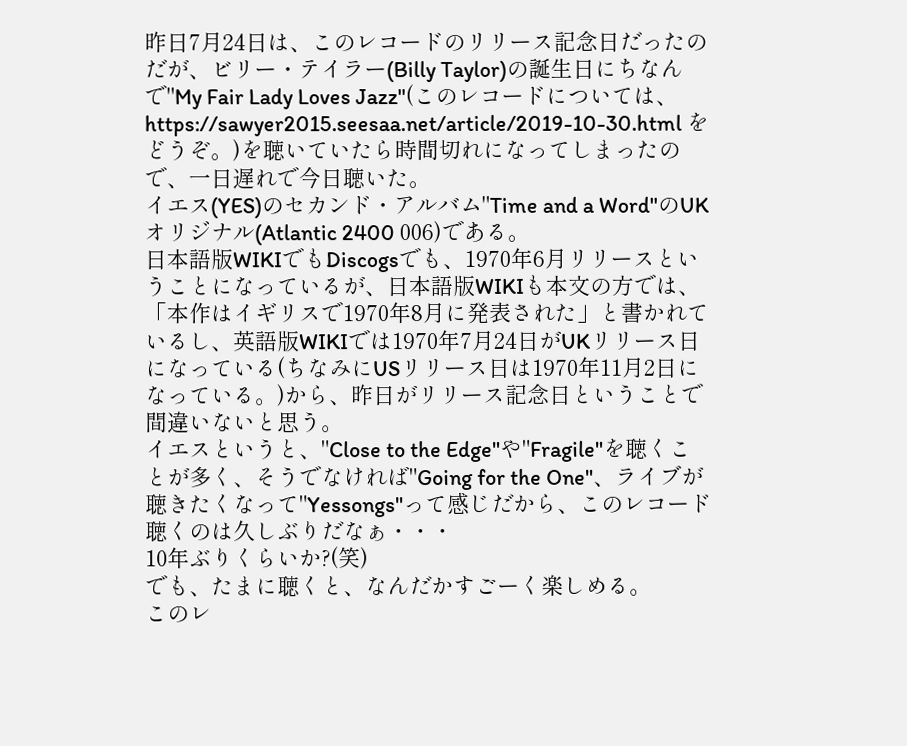昨日7月24日は、このレコードのリリース記念日だったのだが、ビリー・テイラー(Billy Taylor)の誕生日にちなんで"My Fair Lady Loves Jazz"(このレコードについては、https://sawyer2015.seesaa.net/article/2019-10-30.html をどうぞ。)を聴いていたら時間切れになってしまったので、一日遅れで今日聴いた。
イエス(YES)のセカンド・アルバム"Time and a Word"のUKオリジナル(Atlantic 2400 006)である。
日本語版WIKIでもDiscogsでも、1970年6月リリースということになっているが、日本語版WIKIも本文の方では、「本作はイギリスで1970年8月に発表された」と書かれているし、英語版WIKIでは1970年7月24日がUKリリース日になっている(ちなみにUSリリース日は1970年11月2日になっている。)から、昨日がリリース記念日ということで間違いないと思う。
イエスというと、"Close to the Edge"や"Fragile"を聴くことが多く、そうでなければ"Going for the One"、ライブが聴きたくなって"Yessongs"って感じだから、このレコード聴くのは久しぶりだなぁ・・・
10年ぶりくらいか?(笑)
でも、たまに聴くと、なんだかすごーく楽しめる。
このレ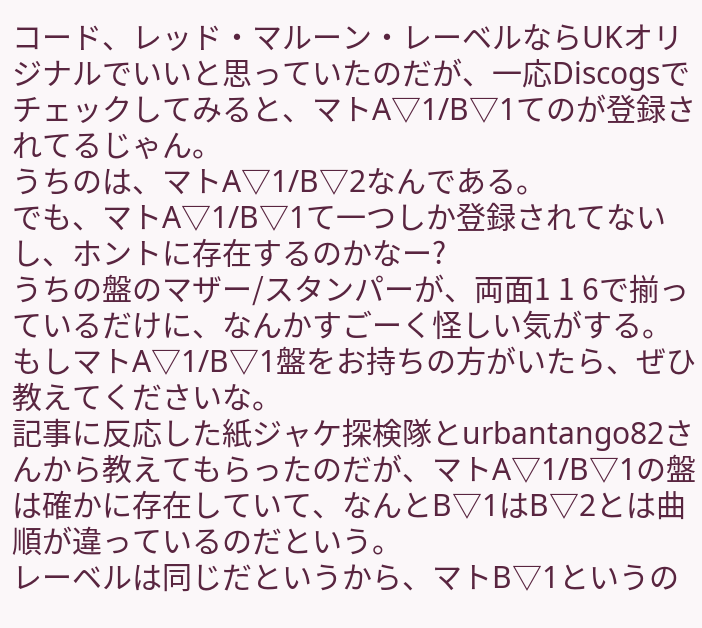コード、レッド・マルーン・レーベルならUKオリジナルでいいと思っていたのだが、一応Discogsでチェックしてみると、マトA▽1/B▽1てのが登録されてるじゃん。
うちのは、マトA▽1/B▽2なんである。
でも、マトA▽1/B▽1て一つしか登録されてないし、ホントに存在するのかなー?
うちの盤のマザー/スタンパーが、両面1 1 6で揃っているだけに、なんかすごーく怪しい気がする。
もしマトA▽1/B▽1盤をお持ちの方がいたら、ぜひ教えてくださいな。
記事に反応した紙ジャケ探検隊とurbantango82さんから教えてもらったのだが、マトA▽1/B▽1の盤は確かに存在していて、なんとB▽1はB▽2とは曲順が違っているのだという。
レーベルは同じだというから、マトB▽1というの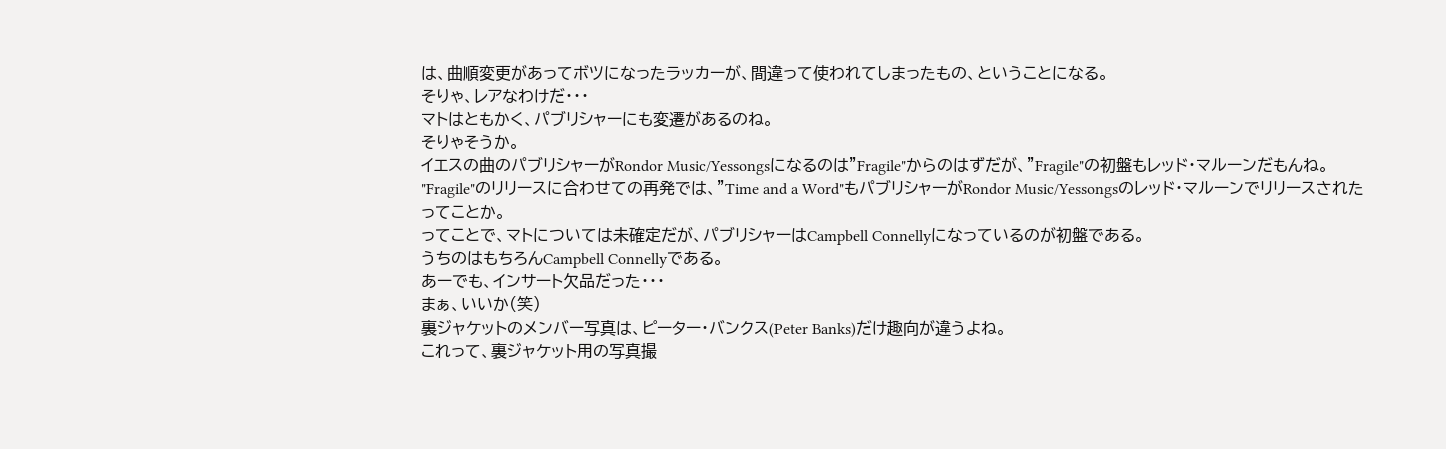は、曲順変更があってボツになったラッカーが、間違って使われてしまったもの、ということになる。
そりゃ、レアなわけだ・・・
マトはともかく、パブリシャーにも変遷があるのね。
そりゃそうか。
イエスの曲のパブリシャーがRondor Music/Yessongsになるのは"Fragile"からのはずだが、"Fragile"の初盤もレッド・マルーンだもんね。
"Fragile"のリリースに合わせての再発では、"Time and a Word"もパブリシャーがRondor Music/Yessongsのレッド・マルーンでリリースされたってことか。
ってことで、マトについては未確定だが、パブリシャーはCampbell Connellyになっているのが初盤である。
うちのはもちろんCampbell Connellyである。
あーでも、インサート欠品だった・・・
まぁ、いいか(笑)
裏ジャケットのメンバー写真は、ピーター・バンクス(Peter Banks)だけ趣向が違うよね。
これって、裏ジャケット用の写真撮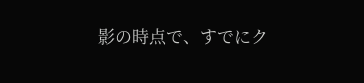影の時点で、すでにク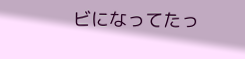ビになってたっ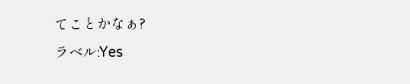てことかなぁ?
ラベル:Yes